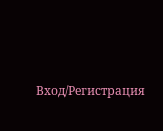Вход/Регистрация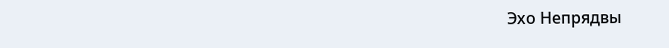Эхо Непрядвы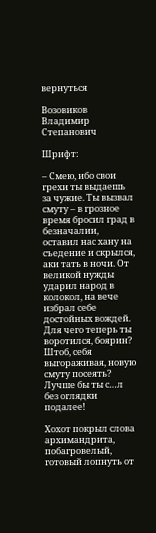вернуться

Возовиков Владимир Степанович

Шрифт:

– Смею, ибо свои грехи ты выдаешь за чужие. Ты вызвал смуту – в грозное время бросил град в безначалии, оставил нас хану на съедение и скрылся, аки тать в ночи. От великой нужды ударил народ в колокол, на вече избрал себе достойных вождей. Для чего теперь ты воротился, боярин? Штоб, себя выгораживая, новую смуту посеять? Лучше бы ты с…л без оглядки подалее!

Хохот покрыл слова архимандрита, побагровелый, готовый лопнуть от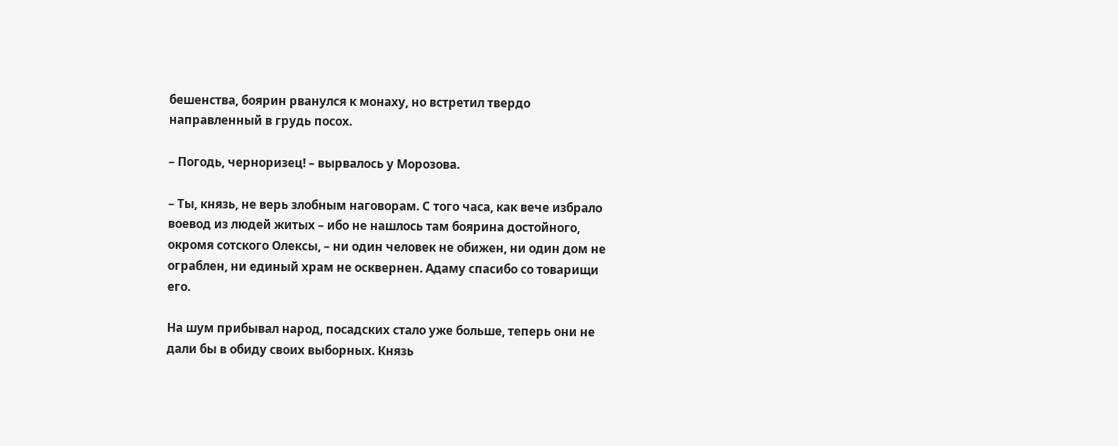бешенства, боярин рванулся к монаху, но встретил твердо направленный в грудь посох.

– Погодь, черноризец! – вырвалось у Морозова.

– Ты, князь, не верь злобным наговорам. С того часа, как вече избрало воевод из людей житых – ибо не нашлось там боярина достойного, окромя сотского Олексы, – ни один человек не обижен, ни один дом не ограблен, ни единый храм не осквернен. Адаму спасибо со товарищи его.

На шум прибывал народ, посадских стало уже больше, теперь они не дали бы в обиду своих выборных. Князь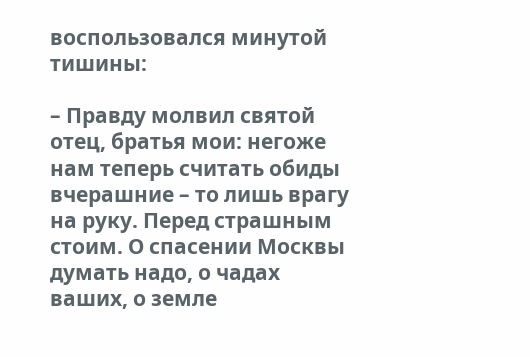воспользовался минутой тишины:

– Правду молвил святой отец, братья мои: негоже нам теперь считать обиды вчерашние – то лишь врагу на руку. Перед страшным стоим. О спасении Москвы думать надо, о чадах ваших, о земле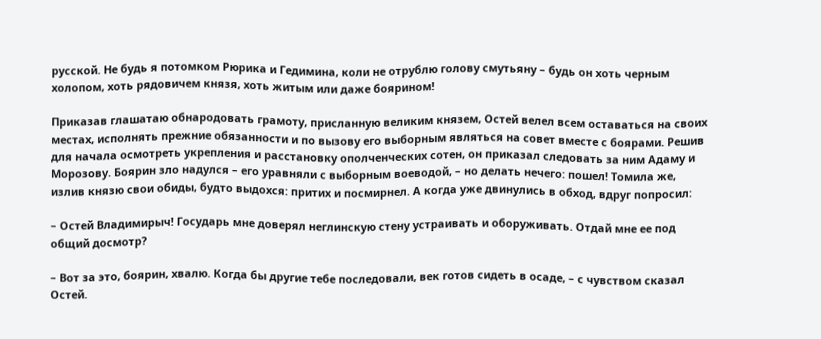русской. Не будь я потомком Рюрика и Гедимина, коли не отрублю голову смутьяну – будь он хоть черным холопом, хоть рядовичем князя, хоть житым или даже боярином!

Приказав глашатаю обнародовать грамоту, присланную великим князем, Остей велел всем оставаться на своих местах, исполнять прежние обязанности и по вызову его выборным являться на совет вместе с боярами. Решив для начала осмотреть укрепления и расстановку ополченческих сотен, он приказал следовать за ним Адаму и Морозову. Боярин зло надулся – его уравняли с выборным воеводой, – но делать нечего: пошел! Томила же, излив князю свои обиды, будто выдохся: притих и посмирнел. А когда уже двинулись в обход, вдруг попросил:

– Остей Владимирыч! Государь мне доверял неглинскую стену устраивать и оборуживать. Отдай мне ее под общий досмотр?

– Вот за это, боярин, хвалю. Когда бы другие тебе последовали, век готов сидеть в осаде, – с чувством сказал Остей.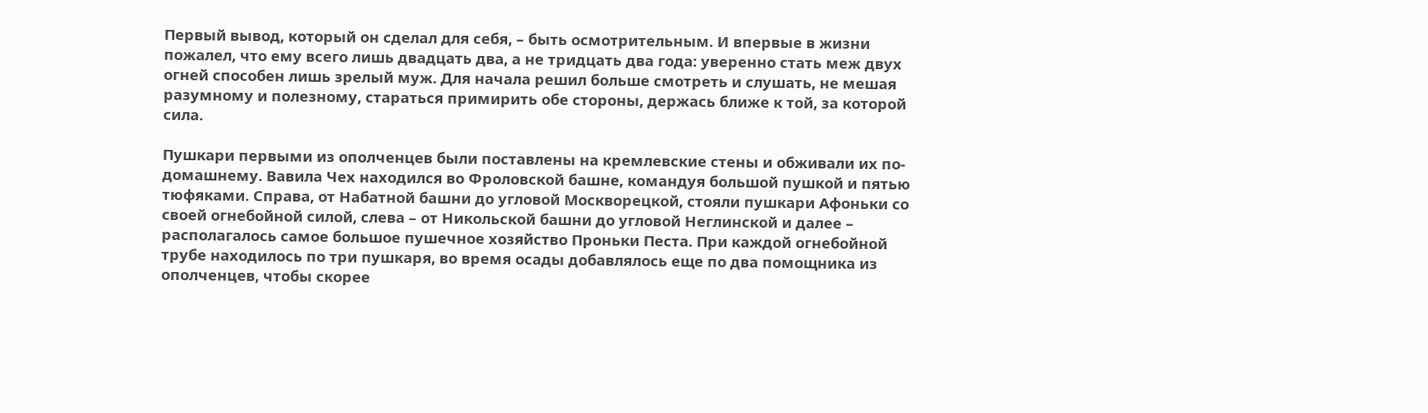Первый вывод, который он сделал для себя, – быть осмотрительным. И впервые в жизни пожалел, что ему всего лишь двадцать два, а не тридцать два года: уверенно стать меж двух огней способен лишь зрелый муж. Для начала решил больше смотреть и слушать, не мешая разумному и полезному, стараться примирить обе стороны, держась ближе к той, за которой сила.

Пушкари первыми из ополченцев были поставлены на кремлевские стены и обживали их по-домашнему. Вавила Чех находился во Фроловской башне, командуя большой пушкой и пятью тюфяками. Справа, от Набатной башни до угловой Москворецкой, стояли пушкари Афоньки со своей огнебойной силой, слева – от Никольской башни до угловой Неглинской и далее – располагалось самое большое пушечное хозяйство Проньки Песта. При каждой огнебойной трубе находилось по три пушкаря, во время осады добавлялось еще по два помощника из ополченцев, чтобы скорее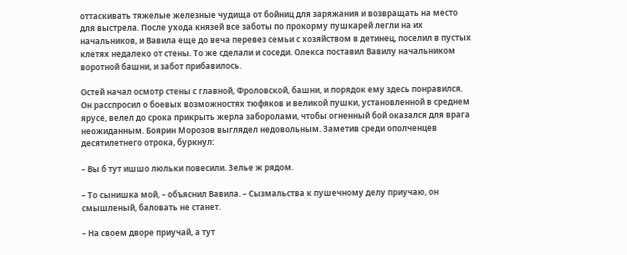оттаскивать тяжелые железные чудища от бойниц для заряжания и возвращать на место для выстрела. После ухода князей все заботы по прокорму пушкарей легли на их начальников, и Вавила еще до веча перевез семьи с хозяйством в детинец, поселил в пустых клетях недалеко от стены. То же сделали и соседи. Олекса поставил Вавилу начальником воротной башни, и забот прибавилось.

Остей начал осмотр стены с главной, Фроловской, башни, и порядок ему здесь понравился. Он расспросил о боевых возможностях тюфяков и великой пушки, установленной в среднем ярусе, велел до срока прикрыть жерла заборолами, чтобы огненный бой оказался для врага неожиданным. Боярин Морозов выглядел недовольным. Заметив среди ополченцев десятилетнего отрока, буркнул:

– Вы б тут ишшо люльки повесили. Зелье ж рядом.

– То сынишка мой, – объяснил Вавила. – Сызмальства к пушечному делу приучаю, он смышленый, баловать не станет.

– На своем дворе приучай, а тут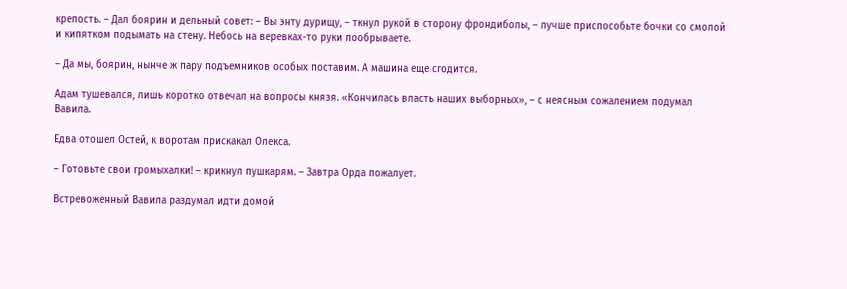крепость. – Дал боярин и дельный совет: – Вы энту дурищу, – ткнул рукой в сторону фрондиболы, – лучше приспособьте бочки со смолой и кипятком подымать на стену. Небось на веревках-то руки пообрываете.

– Да мы, боярин, нынче ж пару подъемников особых поставим. А машина еще сгодится.

Адам тушевался, лишь коротко отвечал на вопросы князя. «Кончилась власть наших выборных», – с неясным сожалением подумал Вавила.

Едва отошел Остей, к воротам прискакал Олекса.

– Готовьте свои громыхалки! – крикнул пушкарям. – Завтра Орда пожалует.

Встревоженный Вавила раздумал идти домой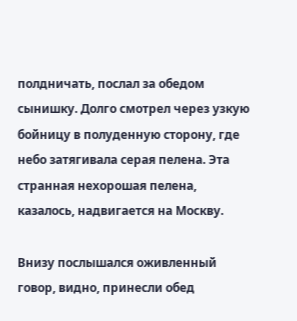полдничать, послал за обедом сынишку. Долго смотрел через узкую бойницу в полуденную сторону, где небо затягивала серая пелена. Эта странная нехорошая пелена, казалось, надвигается на Москву.

Внизу послышался оживленный говор, видно, принесли обед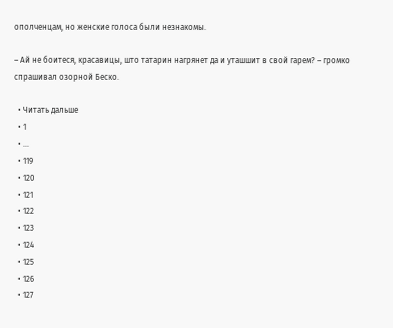ополченцам, но женские голоса были незнакомы.

– Ай не боитеся, красавицы, што татарин нагрянет да и уташшит в свой гарем? – громко спрашивал озорной Беско.

  • Читать дальше
  • 1
  • ...
  • 119
  • 120
  • 121
  • 122
  • 123
  • 124
  • 125
  • 126
  • 127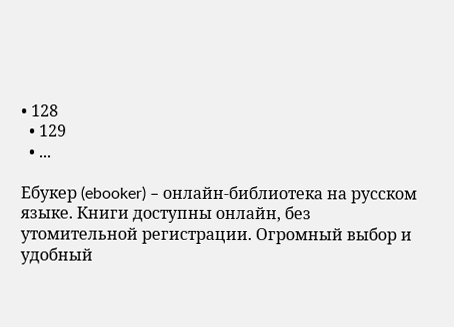• 128
  • 129
  • ...

Ебукер (ebooker) – онлайн-библиотека на русском языке. Книги доступны онлайн, без утомительной регистрации. Огромный выбор и удобный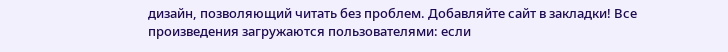дизайн, позволяющий читать без проблем. Добавляйте сайт в закладки! Все произведения загружаются пользователями: если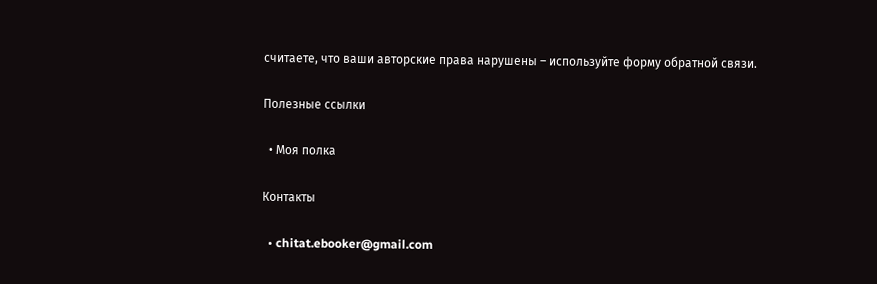считаете, что ваши авторские права нарушены – используйте форму обратной связи.

Полезные ссылки

  • Моя полка

Контакты

  • chitat.ebooker@gmail.com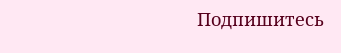Подпишитесь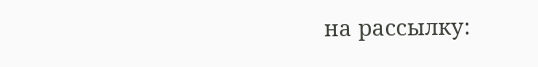на рассылку: